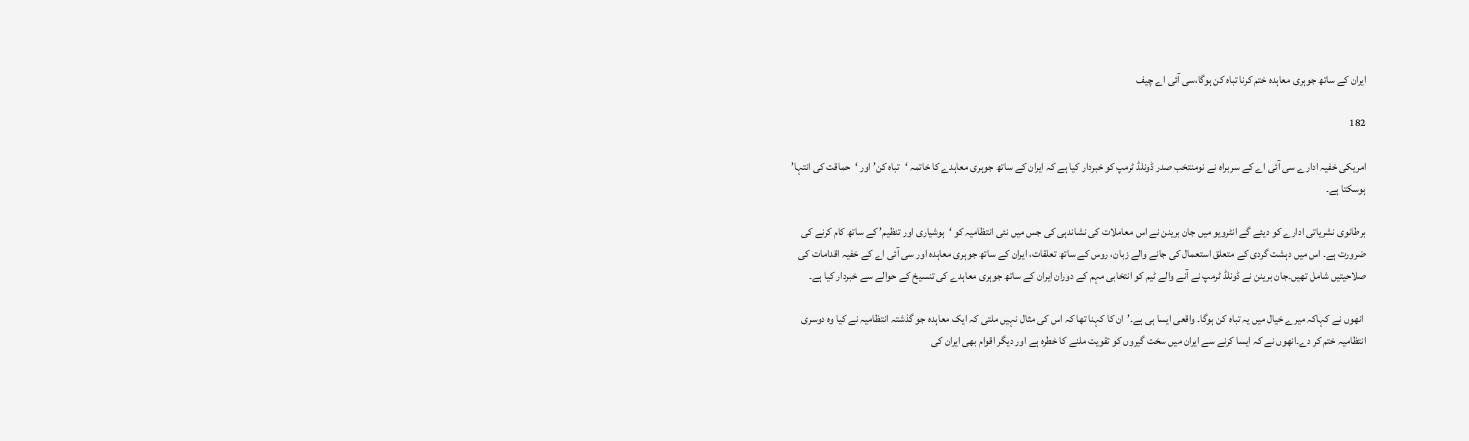ایران کے ساتھ جوہری معاہدہ ختم کرنا تباہ کن ہوگا،سی آئی اے چیف

182

امریکی خفیہ ادارے سی آئی اے کے سربراہ نے نومنتخب صدر ڈونلڈ ٹرمپ کو خبردار کیا ہے کہ ایران کے ساتھ جوہری معاہدے کا خاتمہ ‘تباہ کن’ اور ‘حماقت کی انتہا’ ہوسکتا ہے۔

برطانوی نشریاتی ادارے کو دیئے گے انٹرویو میں جان برینن نے اس معاملات کی نشاندہی کی جس میں نئی انتظامیہ کو ‘ہوشیاری اور تنظیم’ کے ساتھ کام کرنے کی ضرورت ہے۔ اس میں دہشت گردی کے متعلق استعمال کی جانے والے زبان، روس کے ساتھ تعلقات، ایران کے ساتھ جوہری معاہدہ اور سی آئی اے کے خفیہ اقدامات کی صلاحیتیں شامل تھیں۔جان برینن نے ڈونلڈ ٹرمپ نے آنے والے ٹیم کو انتخابی مہم کے دوران ایران کے ساتھ جوہری معاہدے کی تنسیخ کے حوالے سے خبردار کیا ہے۔

 انھوں نے کہاکہ میرے خیال میں یہ تباہ کن ہوگا۔ واقعی ایسا ہی ہے۔’ان کا کہنا تھا کہ اس کی مثال نہیں ملتی کہ ایک معاہدہ جو گذشتہ انتظامیہ نے کیا وہ دوسری انتظامیہ ختم کر دے۔انھوں نے کہ ایسا کرنے سے ایران میں سخت گیروں کو تقویت ملنے کا خطرہ ہے اور دیگر اقوام بھی ایران کی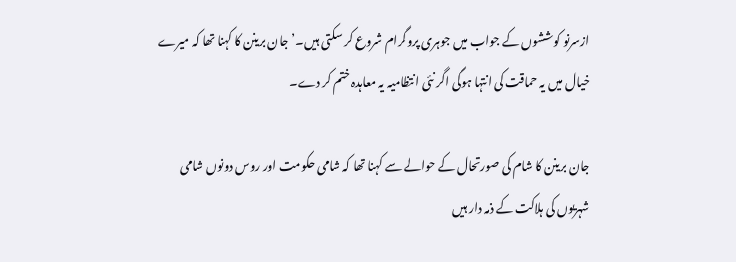ازسرنو کوششوں کے جواب میں جوہری پروگرام شروع کر سکتی ہیں۔’جان برینن کا کہنا تھا کہ میرے خیال میں یہ حماقت کی انتہا ہوگی اگر نئی انتظامیہ یہ معاہدہ ختم کر دے۔

جان برینن کا شام کی صورتحال کے حوالے سے کہنا تھا کہ شامی حکومت اور روس دونوں شامی شہریوں کی ہلاکت کے ذمہ دار ہیں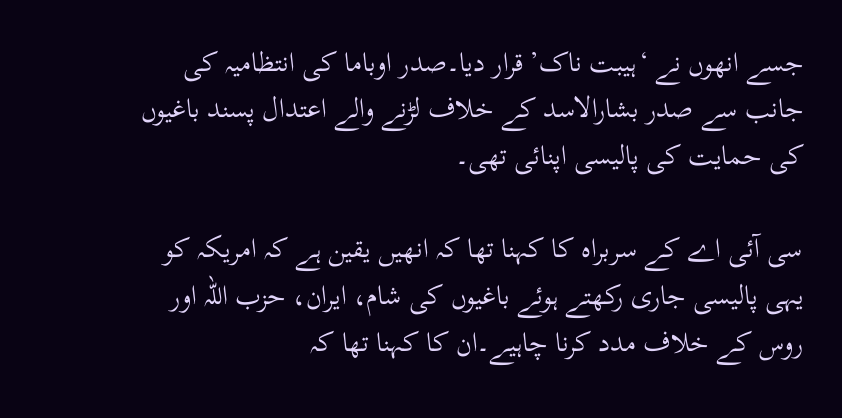جسے انھوں نے ‘ہیبت ناک’ قرار دیا۔صدر اوباما کی انتظامیہ کی جانب سے صدر بشارالاسد کے خلاف لڑنے والے اعتدال پسند باغیوں کی حمایت کی پالیسی اپنائی تھی۔

سی آئی اے کے سربراہ کا کہنا تھا کہ انھیں یقین ہے کہ امریکہ کو یہی پالیسی جاری رکھتے ہوئے باغیوں کی شام، ایران، حزب اللہ اور روس کے خلاف مدد کرنا چاہیے۔ان کا کہنا تھا کہ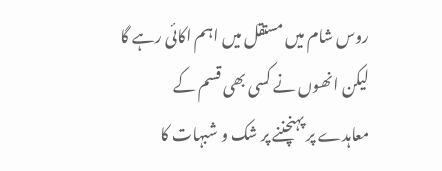روس شام میں مستقل میں اہم اکائی رہے گا لیکن انھوں نے کسی بھی قسم کے معاہدے پر پہنچننے پر شک و شبہات کا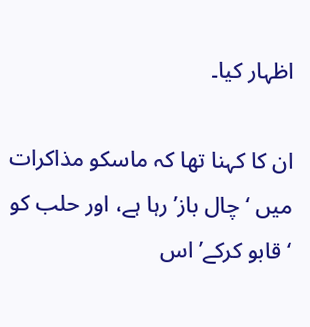اظہار کیا۔

ان کا کہنا تھا کہ ماسکو مذاکرات میں ‘چال باز’ رہا ہے، اور حلب کو ‘قابو کرکے’ اس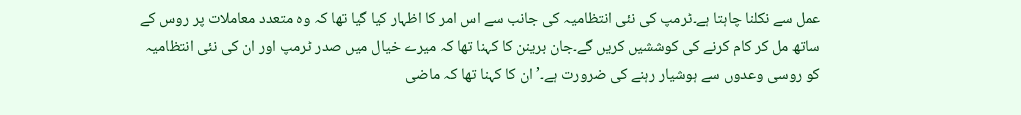عمل سے نکلنا چاہتا ہے۔ٹرمپ کی نئی انتظامیہ کی جانب سے اس امر کا اظہار کیا گیا تھا کہ وہ متعدد معاملات پر روس کے ساتھ مل کر کام کرنے کی کوششیں کریں گے۔جان برینن کا کہنا تھا کہ میرے خیال میں صدر ٹرمپ اور ان کی نئی انتظامیہ کو روسی وعدوں سے ہوشیار رہنے کی ضرورت ہے۔’ ان کا کہنا تھا کہ ماضی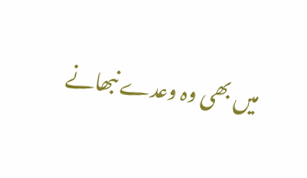میں بھی وہ وعدے نبھانے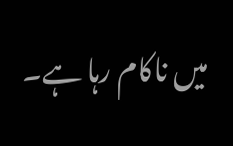میں ناکام رہا ہے۔